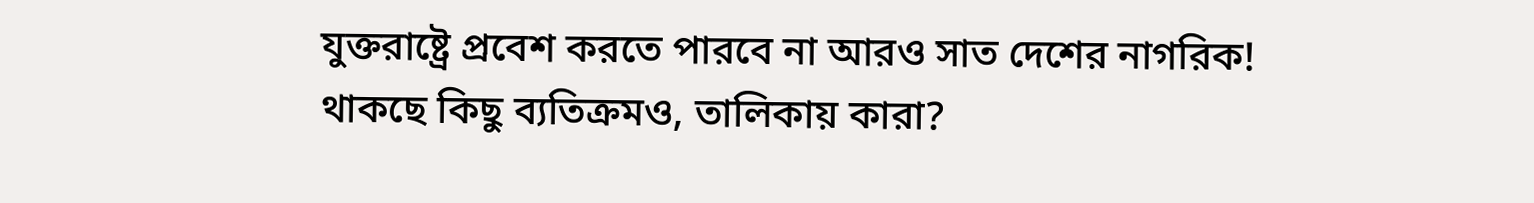যুক্তরাষ্ট্রে প্রবেশ করতে পারবে না আরও সাত দেশের নাগরিক! থাকছে কিছু ব্যতিক্রমও, তালিকায় কারা?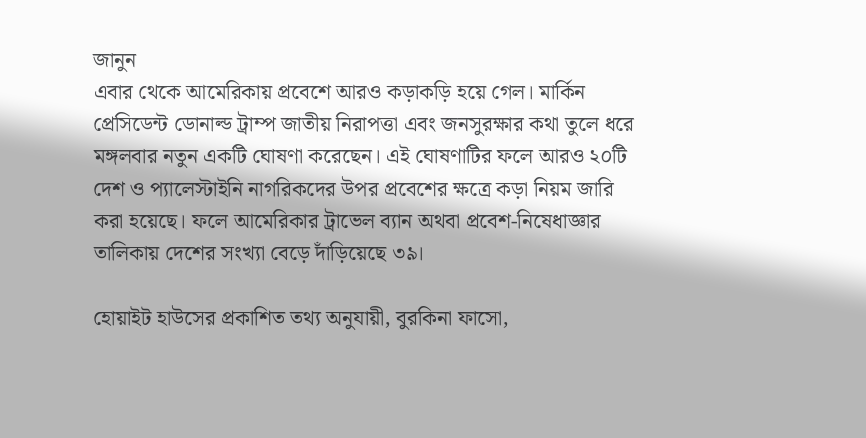জানুন
এবার থেকে আমেরিকায় প্রবেশে আরও কড়াকড়ি হয়ে গেল। মার্কিন প্রেসিডেন্ট ডোনাল্ড ট্রাম্প জাতীয় নিরাপত্তা এবং জনসুরক্ষার কথা তুলে ধরে মঙ্গলবার নতুন একটি ঘোষণা করেছেন। এই ঘোষণাটির ফলে আরও ২০টি দেশ ও প্যালেস্টাইনি নাগরিকদের উপর প্রবেশের ক্ষত্রে কড়া নিয়ম জারি করা হয়েছে। ফলে আমেরিকার ট্রাভেল ব্যান অথবা প্রবেশ-নিষেধাজ্ঞার তালিকায় দেশের সংখ্যা বেড়ে দাঁড়িয়েছে ৩৯।

হোয়াইট হাউসের প্রকাশিত তথ্য অনুযায়ী, বুরকিনা ফাসো,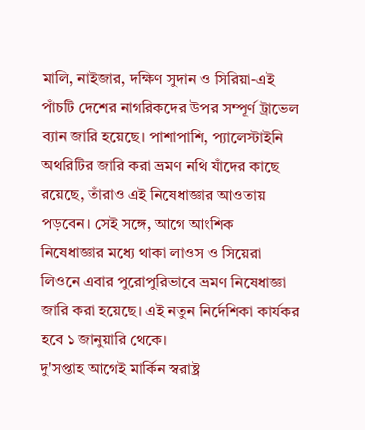মালি, নাইজার, দক্ষিণ সুদান ও সিরিয়া-এই পাঁচটি দেশের নাগরিকদের উপর সম্পূর্ণ ট্রাভেল ব্যান জারি হয়েছে। পাশাপাশি, প্যালেস্টাইনি অথরিটির জারি করা ভ্রমণ নথি যাঁদের কাছে রয়েছে, তাঁরাও এই নিষেধাজ্ঞার আওতায় পড়বেন। সেই সঙ্গে, আগে আংশিক নিষেধাজ্ঞার মধ্যে থাকা লাওস ও সিয়েরা লিওনে এবার পুরোপুরিভাবে ভ্রমণ নিষেধাজ্ঞা জারি করা হয়েছে। এই নতুন নির্দেশিকা কার্যকর হবে ১ জানুয়ারি থেকে।
দু'সপ্তাহ আগেই মার্কিন স্বরাষ্ট্র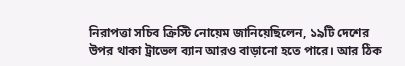নিরাপত্তা সচিব ক্রিস্টি নোয়েম জানিয়েছিলেন, ১৯টি দেশের উপর থাকা ট্রাভেল ব্যান আরও বাড়ানো হতে পারে। আর ঠিক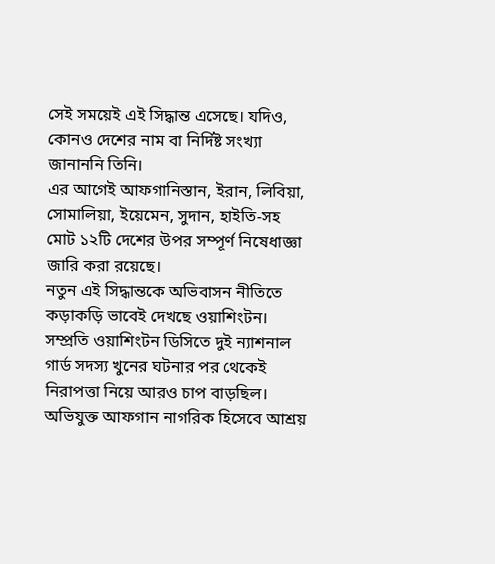সেই সময়েই এই সিদ্ধান্ত এসেছে। যদিও, কোনও দেশের নাম বা নির্দিষ্ট সংখ্যা জানাননি তিনি।
এর আগেই আফগানিস্তান, ইরান, লিবিয়া, সোমালিয়া, ইয়েমেন, সুদান, হাইতি-সহ মোট ১২টি দেশের উপর সম্পূর্ণ নিষেধাজ্ঞা জারি করা রয়েছে।
নতুন এই সিদ্ধান্তকে অভিবাসন নীতিতে কড়াকড়ি ভাবেই দেখছে ওয়াশিংটন। সম্প্রতি ওয়াশিংটন ডিসিতে দুই ন্যাশনাল গার্ড সদস্য খুনের ঘটনার পর থেকেই নিরাপত্তা নিয়ে আরও চাপ বাড়ছিল। অভিযুক্ত আফগান নাগরিক হিসেবে আশ্রয়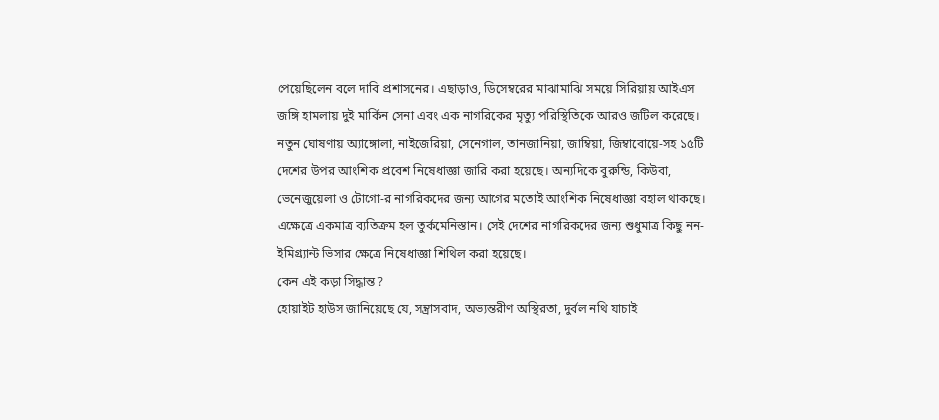পেয়েছিলেন বলে দাবি প্রশাসনের। এছাড়াও, ডিসেম্বরের মাঝামাঝি সময়ে সিরিয়ায় আইএস জঙ্গি হামলায় দুই মার্কিন সেনা এবং এক নাগরিকের মৃত্যু পরিস্থিতিকে আরও জটিল করেছে।
নতুন ঘোষণায় অ্যাঙ্গোলা, নাইজেরিয়া, সেনেগাল, তানজানিয়া, জাম্বিয়া, জিম্বাবোয়ে-সহ ১৫টি দেশের উপর আংশিক প্রবেশ নিষেধাজ্ঞা জারি করা হয়েছে। অন্যদিকে বুরুন্ডি, কিউবা, ভেনেজুয়েলা ও টোগো-র নাগরিকদের জন্য আগের মতোই আংশিক নিষেধাজ্ঞা বহাল থাকছে।
এক্ষেত্রে একমাত্র ব্যতিক্রম হল তুর্কমেনিস্তান। সেই দেশের নাগরিকদের জন্য শুধুমাত্র কিছু নন-ইমিগ্র্যান্ট ভিসার ক্ষেত্রে নিষেধাজ্ঞা শিথিল করা হয়েছে।
কেন এই কড়া সিদ্ধান্ত?
হোয়াইট হাউস জানিয়েছে যে, সন্ত্রাসবাদ, অভ্যন্তরীণ অস্থিরতা, দুর্বল নথি যাচাই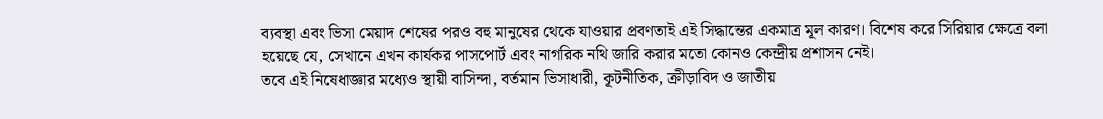ব্যবস্থা এবং ভিসা মেয়াদ শেষের পরও বহু মানুষের থেকে যাওয়ার প্রবণতাই এই সিদ্ধান্তের একমাত্র মূল কারণ। বিশেষ করে সিরিয়ার ক্ষেত্রে বলা হয়েছে যে, সেখানে এখন কার্যকর পাসপোর্ট এবং নাগরিক নথি জারি করার মতো কোনও কেন্দ্রীয় প্রশাসন নেই।
তবে এই নিষেধাজ্ঞার মধ্যেও স্থায়ী বাসিন্দা, বর্তমান ভিসাধারী, কূটনীতিক, ক্রীড়াবিদ ও জাতীয়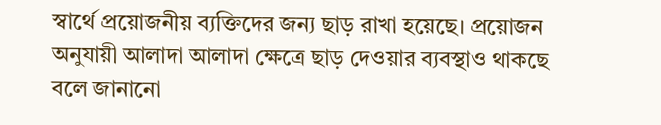স্বার্থে প্রয়োজনীয় ব্যক্তিদের জন্য ছাড় রাখা হয়েছে। প্রয়োজন অনুযায়ী আলাদা আলাদা ক্ষেত্রে ছাড় দেওয়ার ব্যবস্থাও থাকছে বলে জানানো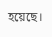হয়েছে।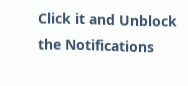Click it and Unblock the Notifications